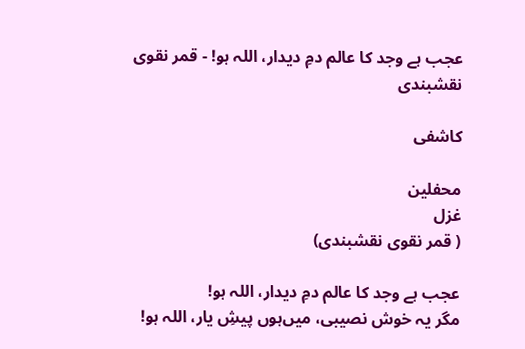عجب ہے وجد کا عالم دمِ دیدار، اللہ ہو! - قمر نقوی نقشبندی

کاشفی

محفلین
غزل
( قمر نقوی نقشبندی)

عجب ہے وجد کا عالم دمِ دیدار، اللہ ہو!
مگر یہ خوش نصیبی، میں‌ہوں پیشِ یار، اللہ ہو!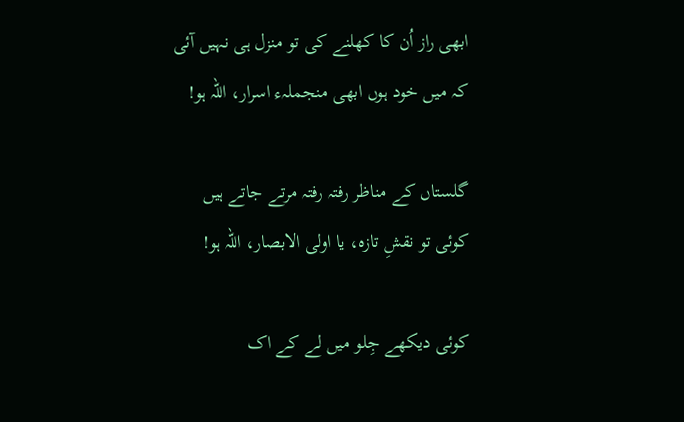ابھی راز اُن کا کھلنے کی تو منزل ہی نہیں آئی
کہ میں‌ خود ہوں ابھی منجملہء اسرار، اللہ ہو!

گلستاں کے مناظر رفتہ رفتہ مرتے جاتے ہیں
کوئی تو نقشِ تازہ، یا اولی الابصار، اللہ ہو!

کوئی دیکھے جِلو میں لے کے اک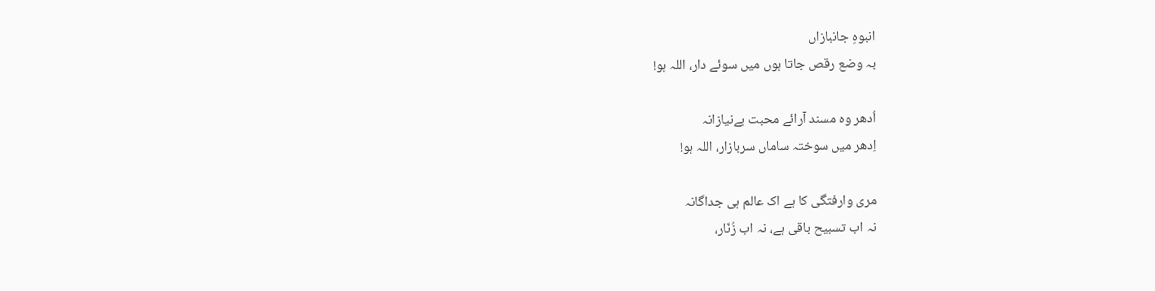انبوہِ جانبازاں
بہ وضع رقص جاتا ہوں میں سوئے دار، اللہ ہو!

اُدھر وہ مسند آرائے محبت بےنیازانہ
اِدھر میں سوختہ ساماں سربازار، اللہ ہو!

مری وارفتگی کا ہے اک عالم ہی جداگانہ
نہ اب تسبیح باقی ہے، نہ اب زُنّار،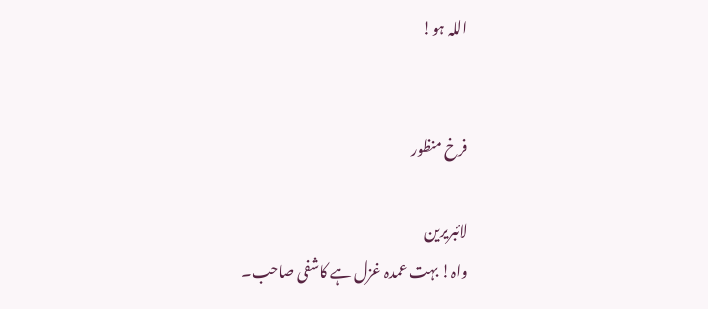اللہ ہو!


فرخ منظور

لائبریرین
واہ! بہت عمدہ غزل ہے کاشفی صاحب۔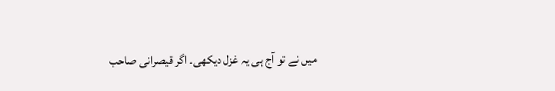میں نے تو آج ہی یہ غزل دیکھی۔ اگر قیصرانی صاحب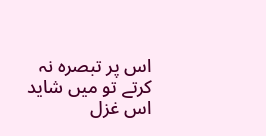اس پر تبصرہ نہ کرتے تو میں شاید اس غزل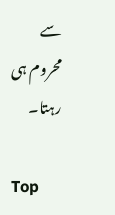سے محروم ہی رہتا۔

Top